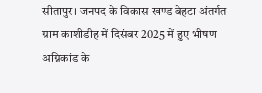सीतापुर। जनपद के विकास खण्ड बेहटा अंतर्गत ग्राम काशीडीह में दिसंबर 2025 में हुए भीषण अग्निकांड के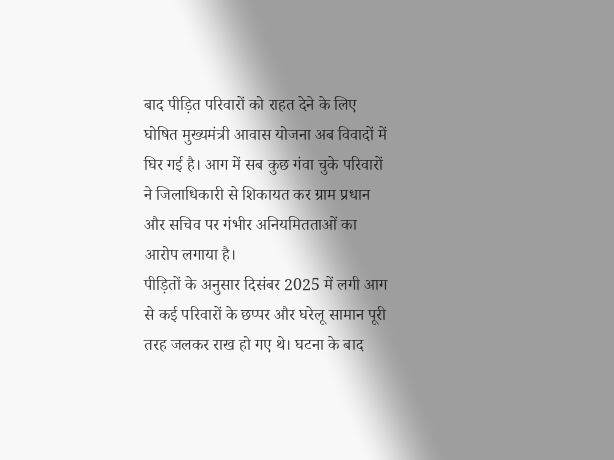बाद पीड़ित परिवारों को राहत देने के लिए घोषित मुख्यमंत्री आवास योजना अब विवादों में घिर गई है। आग में सब कुछ गंवा चुके परिवारों ने जिलाधिकारी से शिकायत कर ग्राम प्रधान और सचिव पर गंभीर अनियमितताओं का आरोप लगाया है।
पीड़ितों के अनुसार दिसंबर 2025 में लगी आग से कई परिवारों के छप्पर और घरेलू सामान पूरी तरह जलकर राख हो गए थे। घटना के बाद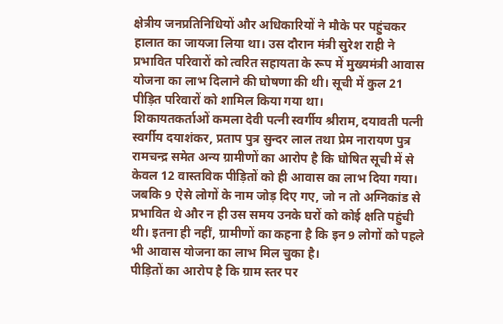क्षेत्रीय जनप्रतिनिधियों और अधिकारियों ने मौके पर पहुंचकर हालात का जायजा लिया था। उस दौरान मंत्री सुरेश राही ने प्रभावित परिवारों को त्वरित सहायता के रूप में मुख्यमंत्री आवास योजना का लाभ दिलाने की घोषणा की थी। सूची में कुल 21 पीड़ित परिवारों को शामिल किया गया था।
शिकायतकर्ताओं कमला देवी पत्नी स्वर्गीय श्रीराम, दयावती पत्नी स्वर्गीय दयाशंकर, प्रताप पुत्र सुन्दर लाल तथा प्रेम नारायण पुत्र रामचन्द्र समेत अन्य ग्रामीणों का आरोप है कि घोषित सूची में से केवल 12 वास्तविक पीड़ितों को ही आवास का लाभ दिया गया। जबकि 9 ऐसे लोगों के नाम जोड़ दिए गए, जो न तो अग्निकांड से प्रभावित थे और न ही उस समय उनके घरों को कोई क्षति पहुंची थी। इतना ही नहीं, ग्रामीणों का कहना है कि इन 9 लोगों को पहले भी आवास योजना का लाभ मिल चुका है।
पीड़ितों का आरोप है कि ग्राम स्तर पर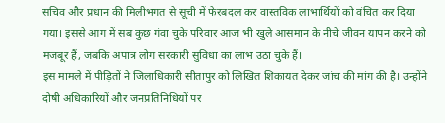सचिव और प्रधान की मिलीभगत से सूची में फेरबदल कर वास्तविक लाभार्थियों को वंचित कर दिया गया। इससे आग में सब कुछ गंवा चुके परिवार आज भी खुले आसमान के नीचे जीवन यापन करने को मजबूर हैं, जबकि अपात्र लोग सरकारी सुविधा का लाभ उठा चुके हैं।
इस मामले में पीड़ितों ने जिलाधिकारी सीतापुर को लिखित शिकायत देकर जांच की मांग की है। उन्होंने दोषी अधिकारियों और जनप्रतिनिधियों पर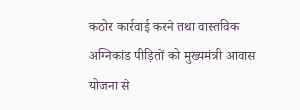कठोर कार्रवाई करने तथा वास्तविक अग्निकांड पीड़ितों को मुख्यमंत्री आवास योजना से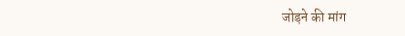जोड़ने की मांग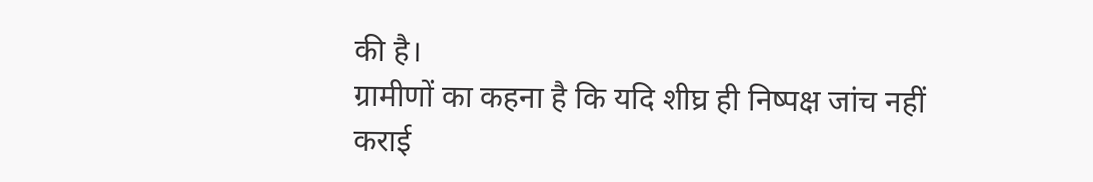की है।
ग्रामीणों का कहना है कि यदि शीघ्र ही निष्पक्ष जांच नहीं कराई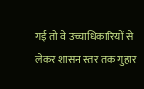गई तो वे उच्चाधिकारियों से लेकर शासन स्तर तक गुहार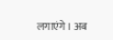लगाएंगे। अब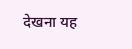देखना यह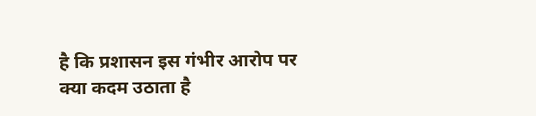है कि प्रशासन इस गंभीर आरोप पर क्या कदम उठाता है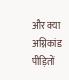और क्या अग्निकांड पीड़ितों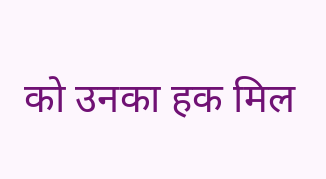को उनका हक मिल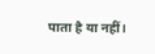पाता है या नहीं।